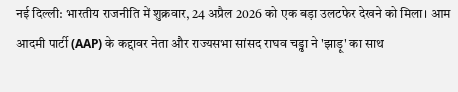नई दिल्ली: भारतीय राजनीति में शुक्रवार, 24 अप्रैल 2026 को एक बड़ा उलटफेर देखने को मिला। आम आदमी पार्टी (AAP) के कद्दावर नेता और राज्यसभा सांसद राघव चड्ढा ने 'झाड़ू' का साथ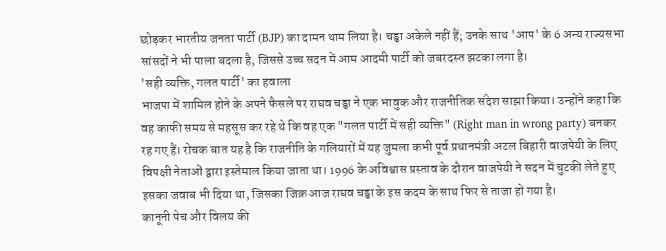छोड़कर भारतीय जनता पार्टी (BJP) का दामन थाम लिया है। चड्ढा अकेले नहीं हैं; उनके साथ 'आप' के 6 अन्य राज्यसभा सांसदों ने भी पाला बदला है, जिससे उच्च सदन में आम आदमी पार्टी को जबरदस्त झटका लगा है।
'सही व्यक्ति, गलत पार्टी' का हवाला
भाजपा में शामिल होने के अपने फैसले पर राघव चड्ढा ने एक भावुक और राजनीतिक संदेश साझा किया। उन्होंने कहा कि वह काफी समय से महसूस कर रहे थे कि वह एक "गलत पार्टी में सही व्यक्ति" (Right man in wrong party) बनकर रह गए हैं। रोचक बात यह है कि राजनीति के गलियारों में यह जुमला कभी पूर्व प्रधानमंत्री अटल बिहारी वाजपेयी के लिए विपक्षी नेताओं द्वारा इस्तेमाल किया जाता था। 1996 के अविश्वास प्रस्ताव के दौरान वाजपेयी ने सदन में चुटकी लेते हुए इसका जवाब भी दिया था, जिसका जिक्र आज राघव चड्ढा के इस कदम के साथ फिर से ताजा हो गया है।
कानूनी पेच और विलय की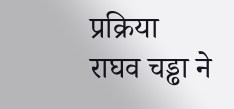प्रक्रिया
राघव चड्ढा ने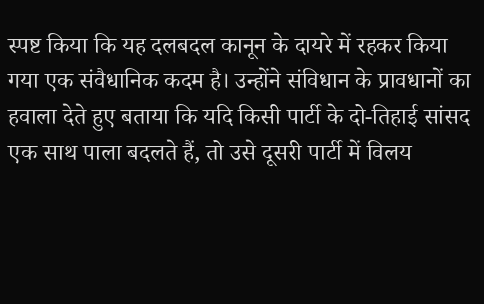स्पष्ट किया कि यह दलबदल कानून के दायरे में रहकर किया गया एक संवैधानिक कदम है। उन्होंने संविधान के प्रावधानों का हवाला देते हुए बताया कि यदि किसी पार्टी के दो-तिहाई सांसद एक साथ पाला बदलते हैं, तो उसे दूसरी पार्टी में विलय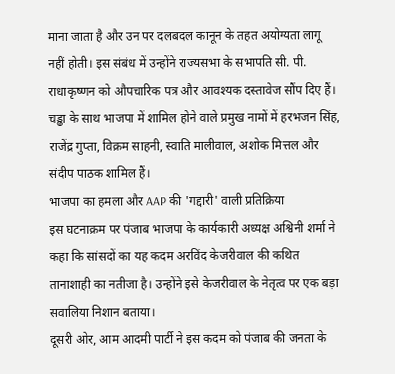माना जाता है और उन पर दलबदल कानून के तहत अयोग्यता लागू नहीं होती। इस संबंध में उन्होंने राज्यसभा के सभापति सी. पी. राधाकृष्णन को औपचारिक पत्र और आवश्यक दस्तावेज सौंप दिए हैं। चड्ढा के साथ भाजपा में शामिल होने वाले प्रमुख नामों में हरभजन सिंह, राजेंद्र गुप्ता, विक्रम साहनी, स्वाति मालीवाल, अशोक मित्तल और संदीप पाठक शामिल हैं।
भाजपा का हमला और AAP की 'गद्दारी' वाली प्रतिक्रिया
इस घटनाक्रम पर पंजाब भाजपा के कार्यकारी अध्यक्ष अश्विनी शर्मा ने कहा कि सांसदों का यह कदम अरविंद केजरीवाल की कथित तानाशाही का नतीजा है। उन्होंने इसे केजरीवाल के नेतृत्व पर एक बड़ा सवालिया निशान बताया।
दूसरी ओर, आम आदमी पार्टी ने इस कदम को पंजाब की जनता के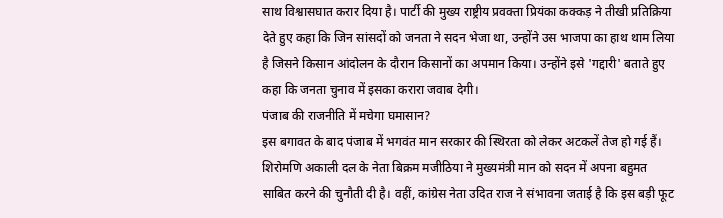साथ विश्वासघात करार दिया है। पार्टी की मुख्य राष्ट्रीय प्रवक्ता प्रियंका कक्कड़ ने तीखी प्रतिक्रिया देते हुए कहा कि जिन सांसदों को जनता ने सदन भेजा था, उन्होंने उस भाजपा का हाथ थाम लिया है जिसने किसान आंदोलन के दौरान किसानों का अपमान किया। उन्होंने इसे 'गद्दारी' बताते हुए कहा कि जनता चुनाव में इसका करारा जवाब देगी।
पंजाब की राजनीति में मचेगा घमासान?
इस बगावत के बाद पंजाब में भगवंत मान सरकार की स्थिरता को लेकर अटकलें तेज हो गई हैं। शिरोमणि अकाली दल के नेता बिक्रम मजीठिया ने मुख्यमंत्री मान को सदन में अपना बहुमत साबित करने की चुनौती दी है। वहीं, कांग्रेस नेता उदित राज ने संभावना जताई है कि इस बड़ी फूट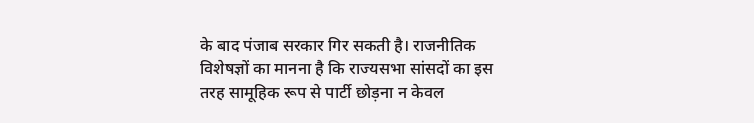के बाद पंजाब सरकार गिर सकती है। राजनीतिक विशेषज्ञों का मानना है कि राज्यसभा सांसदों का इस तरह सामूहिक रूप से पार्टी छोड़ना न केवल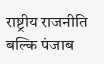राष्ट्रीय राजनीति बल्कि पंजाब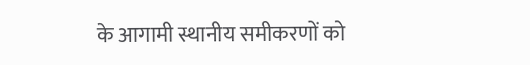के आगामी स्थानीय समीकरणों को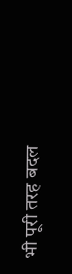भी पूरी तरह बदल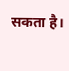सकता है।